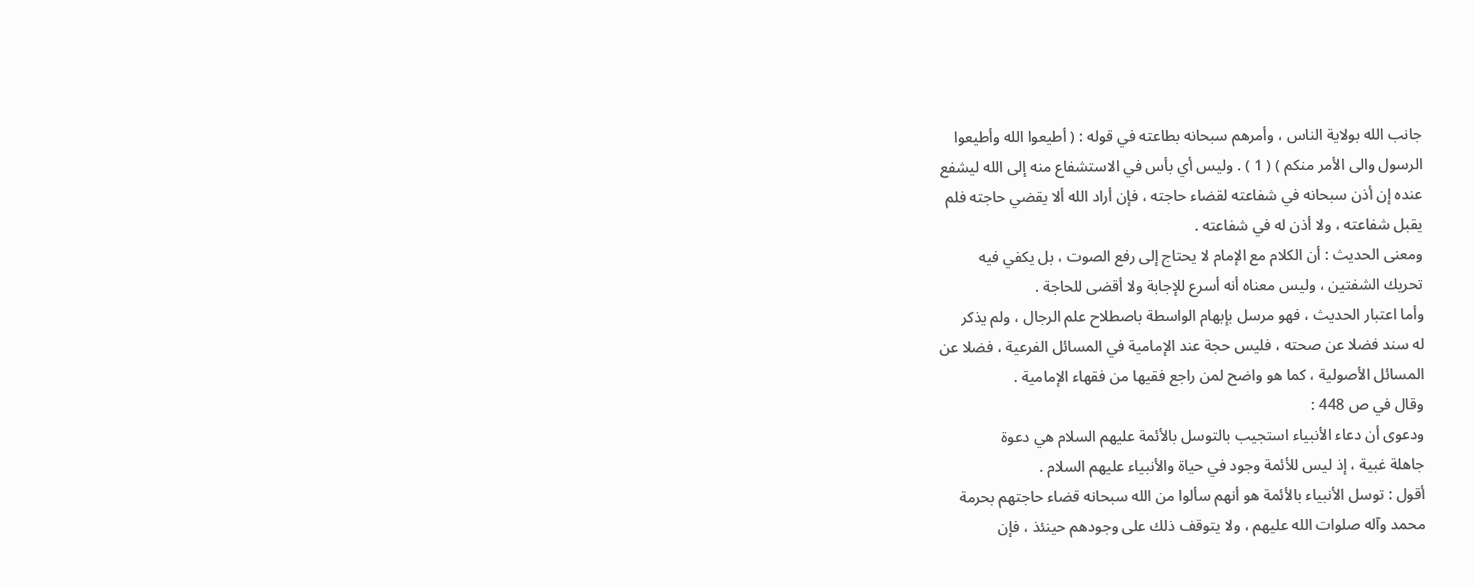جانب الله بولاية الناس ، وأمرهم سبحانه بطاعته في قوله : ( أطيعوا الله وأطيعوا
الرسول والى الأمر منكم ) ( 1 ) . وليس أي بأس في الاستشفاع منه إلى الله ليشفع
عنده إن أذن سبحانه في شفاعته لقضاء حاجته ، فإن أراد الله ألا يقضي حاجته فلم
يقبل شفاعته ، ولا أذن له في شفاعته .
ومعنى الحديث : أن الكلام مع الإمام لا يحتاج إلى رفع الصوت ، بل يكفي فيه
تحريك الشفتين ، وليس معناه أنه أسرع للإجابة ولا أقضى للحاجة .
وأما اعتبار الحديث ، فهو مرسل بإبهام الواسطة باصطلاح علم الرجال ، ولم يذكر
له سند فضلا عن صحته ، فليس حجة عند الإمامية في المسائل الفرعية ، فضلا عن
المسائل الأصولية ، كما هو واضح لمن راجع فقيها من فقهاء الإمامية .
وقال في ص 448 :
ودعوى أن دعاء الأنبياء استجيب بالتوسل بالأئمة عليهم السلام هي دعوة
جاهلة غبية ، إذ ليس للأئمة وجود في حياة والأنبياء عليهم السلام .
أقول : توسل الأنبياء بالأئمة هو أنهم سألوا من الله سبحانه قضاء حاجتهم بحرمة
محمد وآله صلوات الله عليهم ، ولا يتوقف ذلك على وجودهم حينئذ ، فإن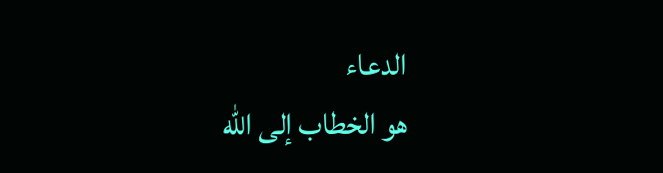الدعاء
هو الخطاب إلى الله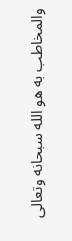والمخاطب به هو الله سبحانه وتعالى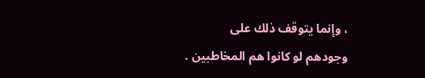، وإنما يتوقف ذلك على
وجودهم لو كانوا هم المخاطبين .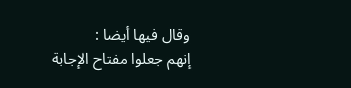وقال فيها أيضا :
إنهم جعلوا مفتاح الإجابة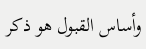وأساس القبول هو ذكر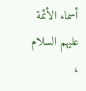أسماء الأئمة عليهم السلام ،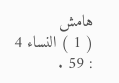هامش
( 1 ) النساء 4 : 59 .